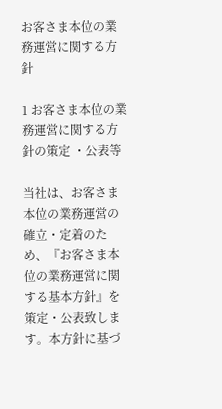お客さま本位の業務運営に関する方針

1 お客さま本位の業務運営に関する方針の策定 ・公表等

当社は、お客さま本位の業務運営の確立・定着のため、『お客さま本位の業務運営に関する基本方針』を策定・公表致します。本方針に基づ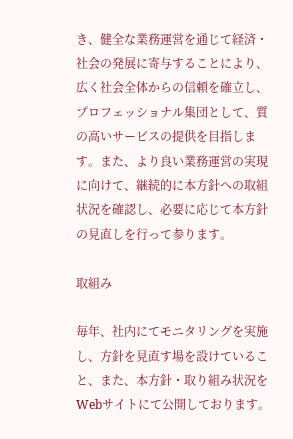き、健全な業務運営を通じて経済・社会の発展に寄与することにより、広く社会全体からの信頼を確立し、プロフェッショナル集団として、質の高いサービスの提供を目指します。また、より良い業務運営の実現に向けて、継続的に本方針への取組状況を確認し、必要に応じて本方針の見直しを行って参ります。

取組み

毎年、社内にてモニタリングを実施し、方針を見直す場を設けていること、また、本方針・取り組み状況をWebサイトにて公開しております。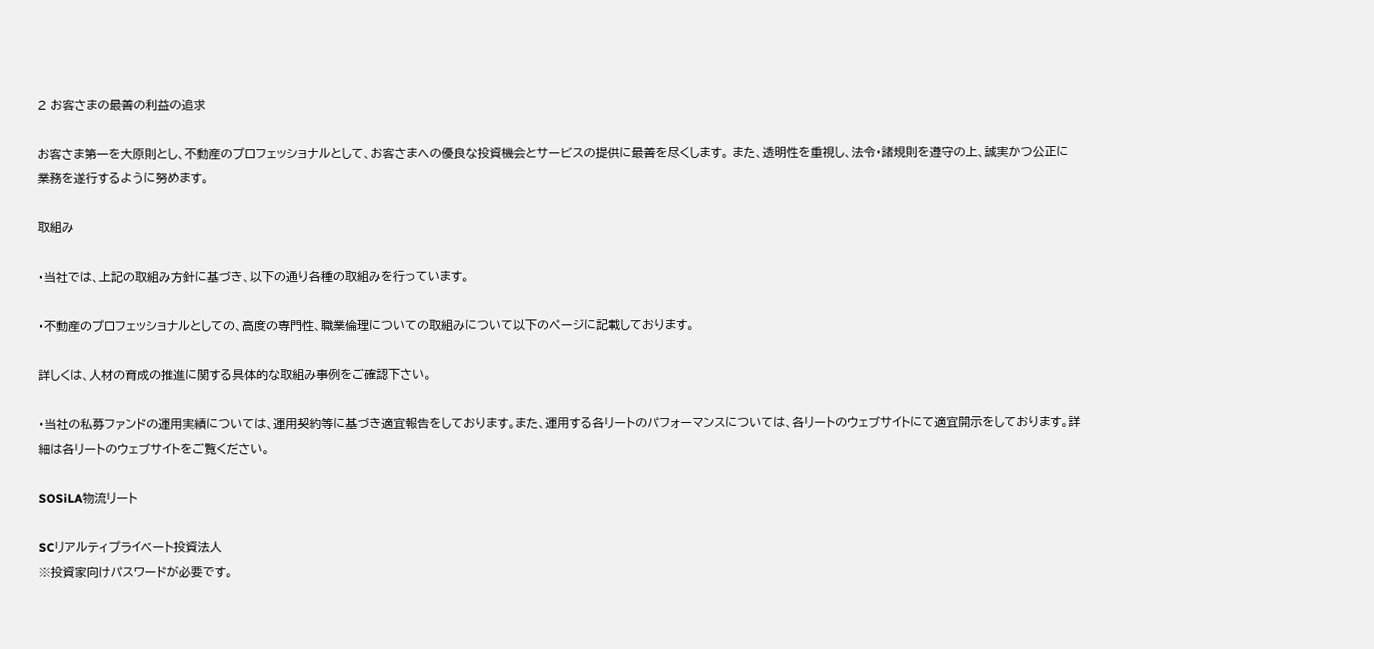2 お客さまの最善の利益の追求

お客さま第一を大原則とし、不動産のプロフェッショナルとして、お客さまへの優良な投資機会とサービスの提供に最善を尽くします。 また、透明性を重視し、法令・諸規則を遵守の上、誠実かつ公正に業務を遂行するように努めます。

取組み

・当社では、上記の取組み方針に基づき、以下の通り各種の取組みを行っています。

・不動産のプロフェッショナルとしての、高度の専門性、職業倫理についての取組みについて以下のページに記載しております。

詳しくは、人材の育成の推進に関する具体的な取組み事例をご確認下さい。

・当社の私募ファンドの運用実績については、運用契約等に基づき適宜報告をしております。また、運用する各リートのパフォーマンスについては、各リートのウェブサイトにて適宜開示をしております。詳細は各リートのウェブサイトをご覧ください。

SOSiLA物流リート

SCリアルティプライベート投資法人
※投資家向けパスワードが必要です。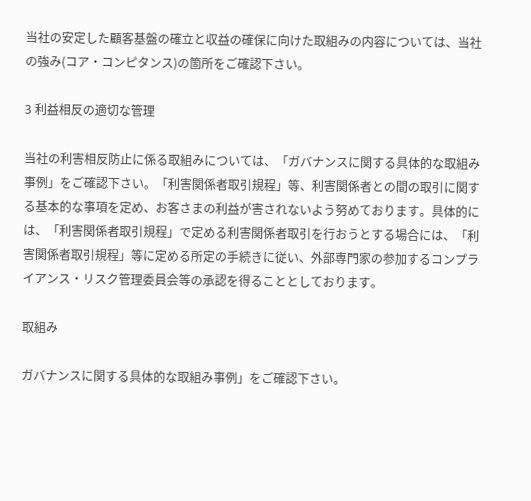当社の安定した顧客基盤の確立と収益の確保に向けた取組みの内容については、当社の強み(コア・コンピタンス)の箇所をご確認下さい。

3 利益相反の適切な管理

当社の利害相反防止に係る取組みについては、「ガバナンスに関する具体的な取組み事例」をご確認下さい。「利害関係者取引規程」等、利害関係者との間の取引に関する基本的な事項を定め、お客さまの利益が害されないよう努めております。具体的には、「利害関係者取引規程」で定める利害関係者取引を行おうとする場合には、「利害関係者取引規程」等に定める所定の手続きに従い、外部専門家の参加するコンプライアンス・リスク管理委員会等の承認を得ることとしております。

取組み

ガバナンスに関する具体的な取組み事例」をご確認下さい。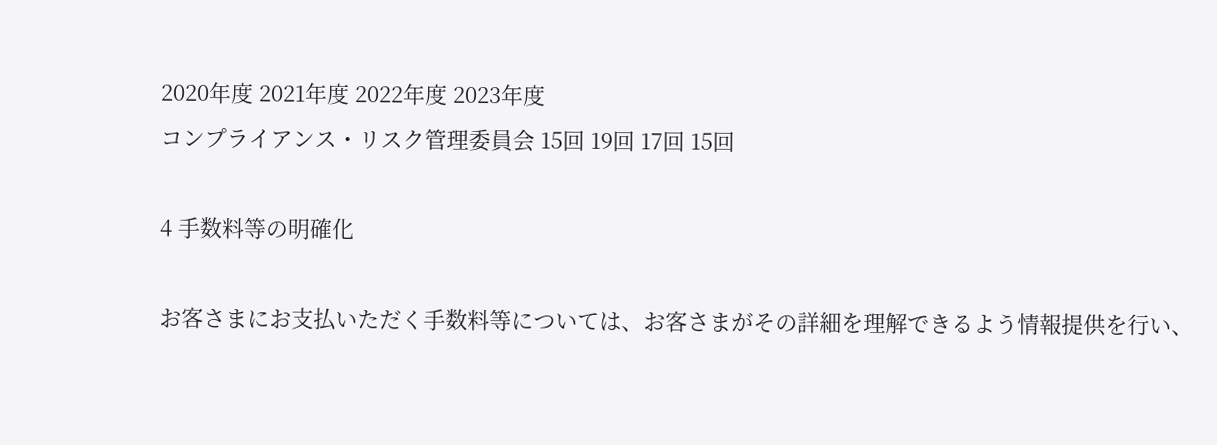2020年度 2021年度 2022年度 2023年度
コンプライアンス・リスク管理委員会 15回 19回 17回 15回

4 手数料等の明確化

お客さまにお支払いただく手数料等については、お客さまがその詳細を理解できるよう情報提供を行い、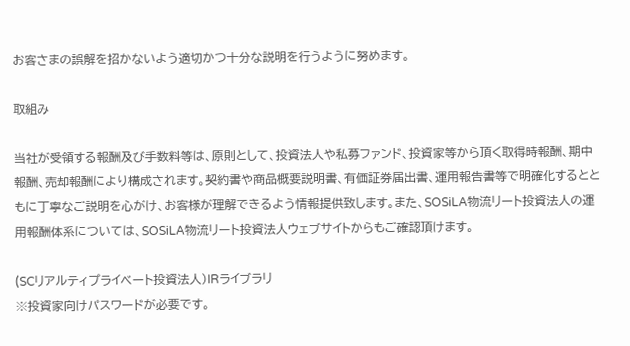お客さまの誤解を招かないよう適切かつ十分な説明を行うように努めます。

取組み

当社が受領する報酬及び手数料等は、原則として、投資法人や私募ファンド、投資家等から頂く取得時報酬、期中報酬、売却報酬により構成されます。契約書や商品概要説明書、有価証券届出書、運用報告書等で明確化するとともに丁寧なご説明を心がけ、お客様が理解できるよう情報提供致します。また、SOSiLA物流リート投資法人の運用報酬体系については、SOSiLA物流リート投資法人ウェブサイトからもご確認頂けます。

(SCリアルティプライベート投資法人)IRライブラリ
※投資家向けパスワードが必要です。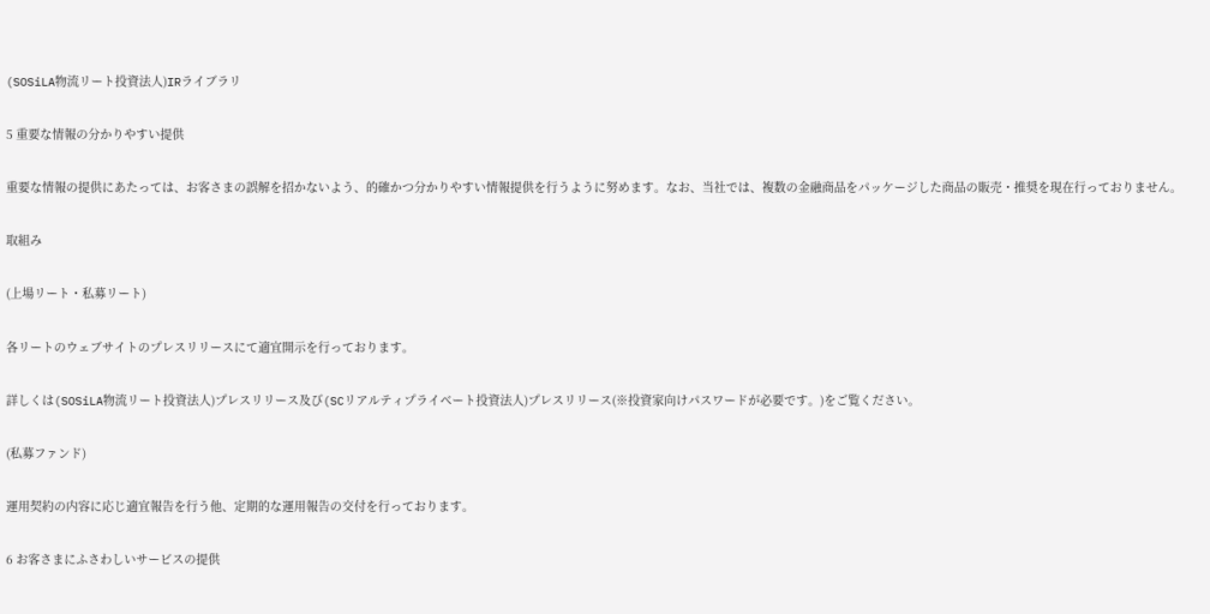(SOSiLA物流リート投資法人)IRライブラリ

5 重要な情報の分かりやすい提供

重要な情報の提供にあたっては、お客さまの誤解を招かないよう、的確かつ分かりやすい情報提供を行うように努めます。なお、当社では、複数の金融商品をパッケージした商品の販売・推奨を現在行っておりません。

取組み

(上場リート・私募リート)

各リートのウェブサイトのプレスリリースにて適宜開示を行っております。

詳しくは(SOSiLA物流リート投資法人)プレスリリース及び(SCリアルティプライベート投資法人)プレスリリース(※投資家向けパスワードが必要です。)をご覧ください。

(私募ファンド)

運用契約の内容に応じ適宜報告を行う他、定期的な運用報告の交付を行っております。

6 お客さまにふさわしいサービスの提供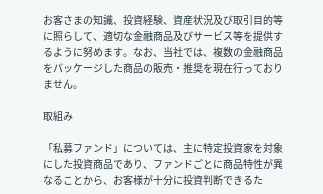お客さまの知識、投資経験、資産状況及び取引目的等に照らして、適切な金融商品及びサービス等を提供するように努めます。なお、当社では、複数の金融商品をパッケージした商品の販売・推奨を現在行っておりません。

取組み

「私募ファンド」については、主に特定投資家を対象にした投資商品であり、ファンドごとに商品特性が異なることから、お客様が十分に投資判断できるた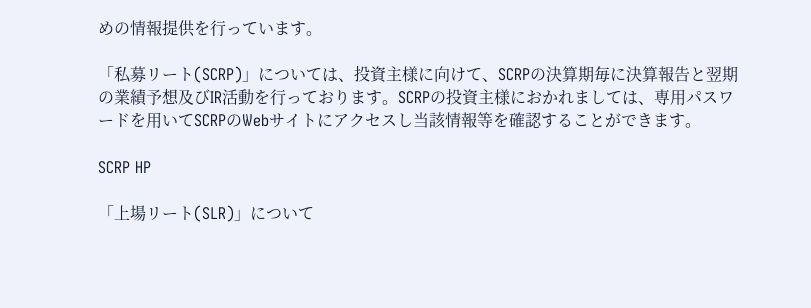めの情報提供を行っています。

「私募リート(SCRP)」については、投資主様に向けて、SCRPの決算期毎に決算報告と翌期の業績予想及びIR活動を行っております。SCRPの投資主様におかれましては、専用パスワードを用いてSCRPのWebサイトにアクセスし当該情報等を確認することができます。

SCRP HP

「上場リート(SLR)」について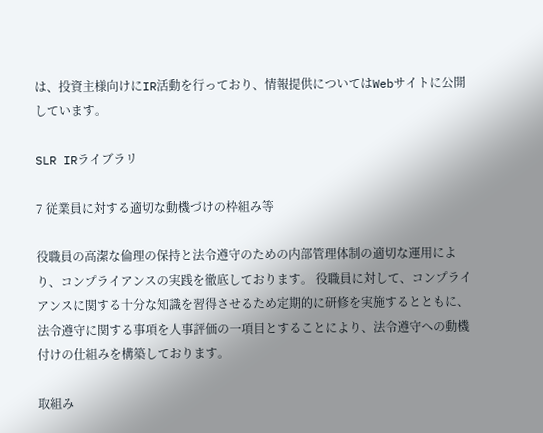は、投資主様向けにIR活動を行っており、情報提供についてはWebサイトに公開しています。

SLR IRライブラリ

7 従業員に対する適切な動機づけの枠組み等

役職員の高潔な倫理の保持と法令遵守のための内部管理体制の適切な運用により、コンプライアンスの実践を徹底しております。 役職員に対して、コンプライアンスに関する十分な知識を習得させるため定期的に研修を実施するとともに、法令遵守に関する事項を人事評価の一項目とすることにより、法令遵守への動機付けの仕組みを構築しております。

取組み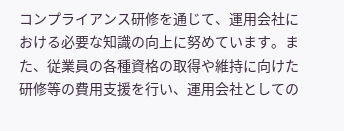コンプライアンス研修を通じて、運用会社における必要な知識の向上に努めています。また、従業員の各種資格の取得や維持に向けた研修等の費用支援を行い、運用会社としての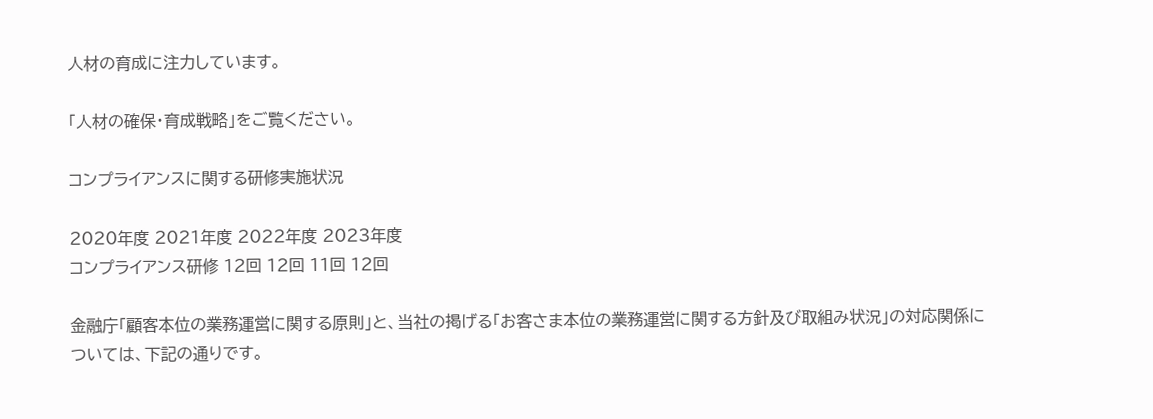人材の育成に注力しています。

「人材の確保・育成戦略」をご覧ください。

コンプライアンスに関する研修実施状況

2020年度 2021年度 2022年度 2023年度
コンプライアンス研修 12回 12回 11回 12回

金融庁「顧客本位の業務運営に関する原則」と、当社の掲げる「お客さま本位の業務運営に関する方針及び取組み状況」の対応関係については、下記の通りです。